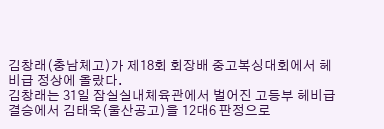김창래(충남체고)가 제18회 회장배 중고복싱대회에서 헤비급 정상에 올랐다.
김창래는 31일 잠실실내체육관에서 벌어진 고등부 헤비급 결승에서 김태욱(울산공고)을 12대6 판정으로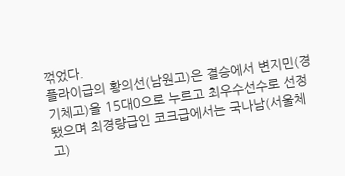꺾었다.
플라이급의 황의선(남원고)은 결승에서 변지민(경기체고)을 15대0으로 누르고 최우수선수로 선정됐으며 최경량급인 코크급에서는 국나남(서울체고)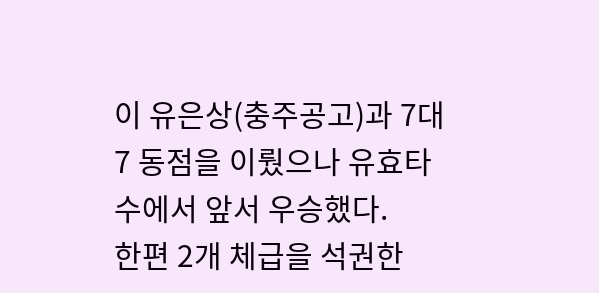이 유은상(충주공고)과 7대7 동점을 이뤘으나 유효타수에서 앞서 우승했다.
한편 2개 체급을 석권한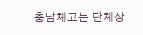충남체고는 단체상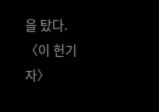을 탔다.
〈이 헌기자〉